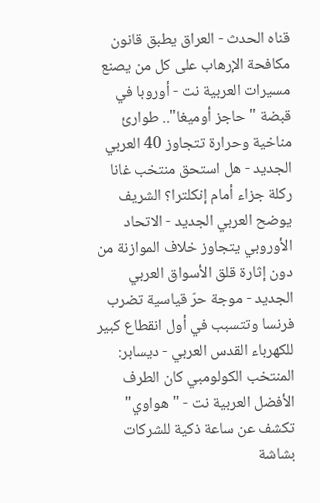قناه الحدث - العراق يطبق قانون مكافحة الإرهاب على كل من يصنع مسيرات العربية نت - أوروبا في قبضة "حاجز أوميغا".. طوارئ مناخية وحرارة تتجاوز 40 العربي الجديد - هل استحق منتخب غانا ركلة جزاء أمام إنكلترا؟ الشريف يوضح العربي الجديد - الاتحاد الأوروبي يتجاوز خلاف الموازنة من دون إثارة قلق الأسواق العربي الجديد - موجة حرّ قياسية تضرب فرنسا وتتسبب في أول انقطاع كبير للكهرباء القدس العربي - ديسابر: المنتخب الكولومبي كان الطرف الأفضل العربية نت - "هواوي" تكشف عن ساعة ذكية للشركات بشاشة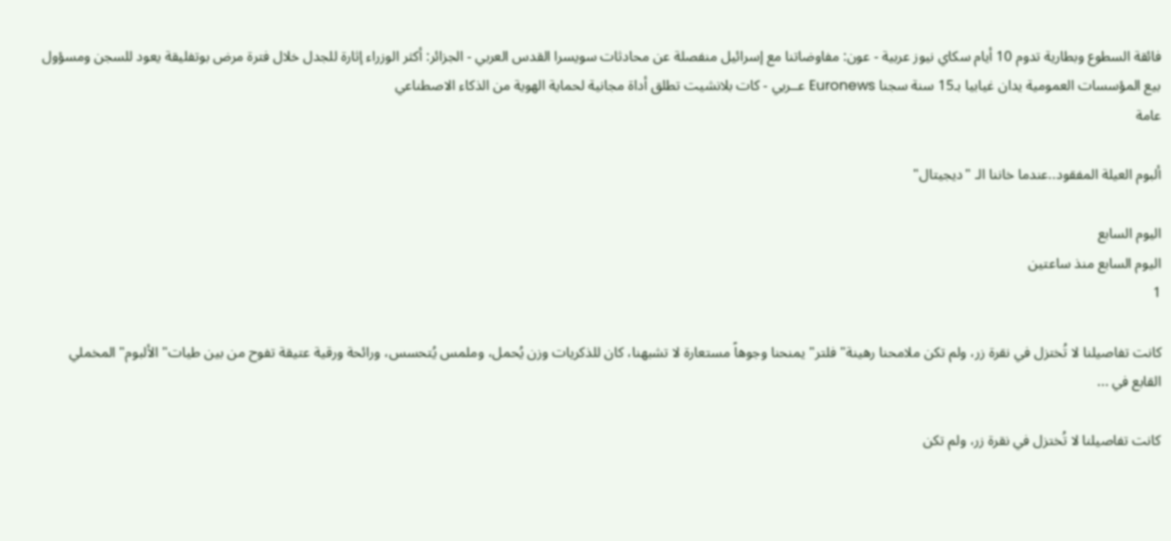فائقة السطوع وبطارية تدوم 10 أيام سكاي نيوز عربية - عون: مفاوضاتنا مع إسرائيل منفصلة عن محادثات سويسرا القدس العربي - الجزائر: أكثر الوزراء إثارة للجدل خلال فترة مرض بوتفليقة يعود للسجن ومسؤول بيع المؤسسات العمومية يدان غيابيا بـ15 سنة سجنا Euronews عــربي - كات بلانشيت تطلق أداة مجانية لحماية الهوية من الذكاء الاصطناعي
عامة

ألبوم العيلة المفقود..عندما خاننا الـ "ديجيتال"

اليوم السابع
اليوم السابع منذ ساعتين
1

كانت تفاصيلنا لا تُختزل في نقرة زر، ولم تكن ملامحنا رهينة" فلتر" يمنحنا وجوهاً مستعارة لا تشبهنا، كان للذكريات وزن يُحمل، وملمس يُتحسس، ورائحة ورقية عتيقة تفوح من بين طيات" الألبوم" المخملي القابع في ...

كانت تفاصيلنا لا تُختزل في نقرة زر، ولم تكن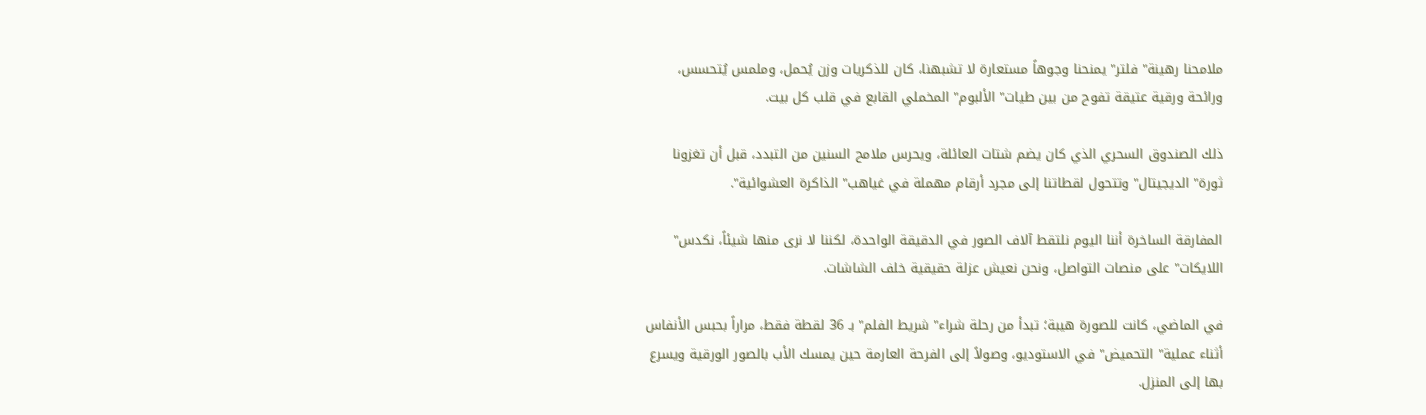ملامحنا رهينة" فلتر" يمنحنا وجوهاً مستعارة لا تشبهنا، كان للذكريات وزن يُحمل، وملمس يُتحسس، ورائحة ورقية عتيقة تفوح من بين طيات" الألبوم" المخملي القابع في قلب كل بيت.

ذلك الصندوق السحري الذي كان يضم شتات العائلة، ويحرس ملامح السنين من التبدد، قبل أن تغزونا ثورة" الديجيتال" وتتحول لقطاتنا إلى مجرد أرقام مهملة في غياهب" الذاكرة العشوائية".

المفارقة الساخرة أننا اليوم نلتقط آلاف الصور في الدقيقة الواحدة، لكننا لا نرى منها شيئاً، نكدس" اللايكات" على منصات التواصل، ونحن نعيش عزلة حقيقية خلف الشاشات.

في الماضي، كانت للصورة هيبة؛ تبدأ من رحلة شراء" شريط الفلم" بـ 36 لقطة فقط، مراراً بحبس الأنفاس أثناء عملية" التحميض" في الاستوديو، وصولاً إلى الفرحة العارمة حين يمسك الأب بالصور الورقية ويسرع بها إلى المنزل.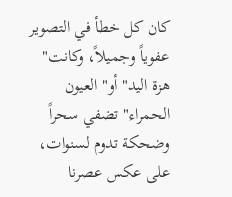كان كل خطأ في التصوير عفوياً وجميلاً، وكانت" هزة اليد" أو" العيون الحمراء" تضفي سحراً وضحكة تدوم لسنوات، على عكس عصرنا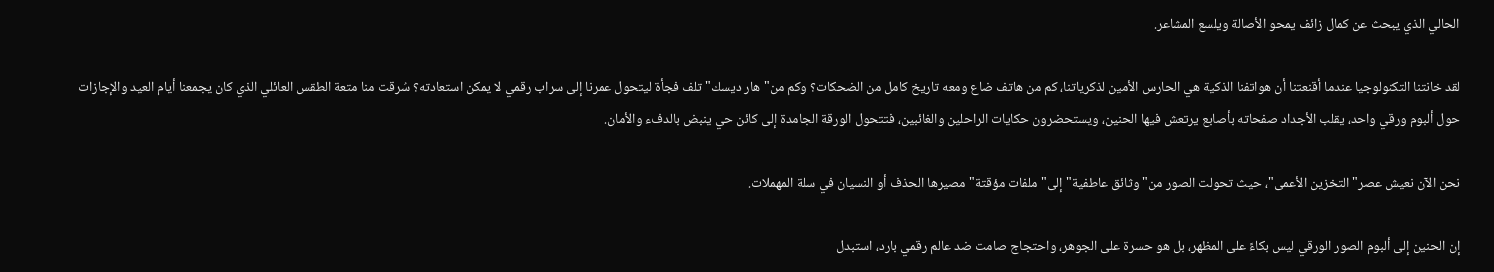الحالي الذي يبحث عن كمال زائف يمحو الأصالة ويلسع المشاعر.

لقد خانتنا التكنولوجيا عندما أقنعتنا أن هواتفنا الذكية هي الحارس الأمين لذكرياتنا، كم من هاتف ضاع ومعه تاريخ كامل من الضحكات؟ وكم من" هار ديسك" تلف فجأة ليتحول عمرنا إلى سراب رقمي لا يمكن استعادته؟ سُرقت منا متعة الطقس العائلي الذي كان يجمعنا أيام العيد والإجازات حول ألبوم ورقي واحد، يقلب الأجداد صفحاته بأصابع يرتعش فيها الحنين، ويستحضرون حكايات الراحلين والغائبين، فتتحول الورقة الجامدة إلى كائن حي ينبض بالدفء والأمان.

نحن الآن نعيش عصر" التخزين الأعمى"، حيث تحولت الصور من" وثائق عاطفية" إلى" ملفات مؤقتة" مصيرها الحذف أو النسيان في سلة المهملات.

إن الحنين إلى ألبوم الصور الورقي ليس بكاءً على المظهر، بل هو حسرة على الجوهر، واحتجاج صامت ضد عالم رقمي بارد، استبدل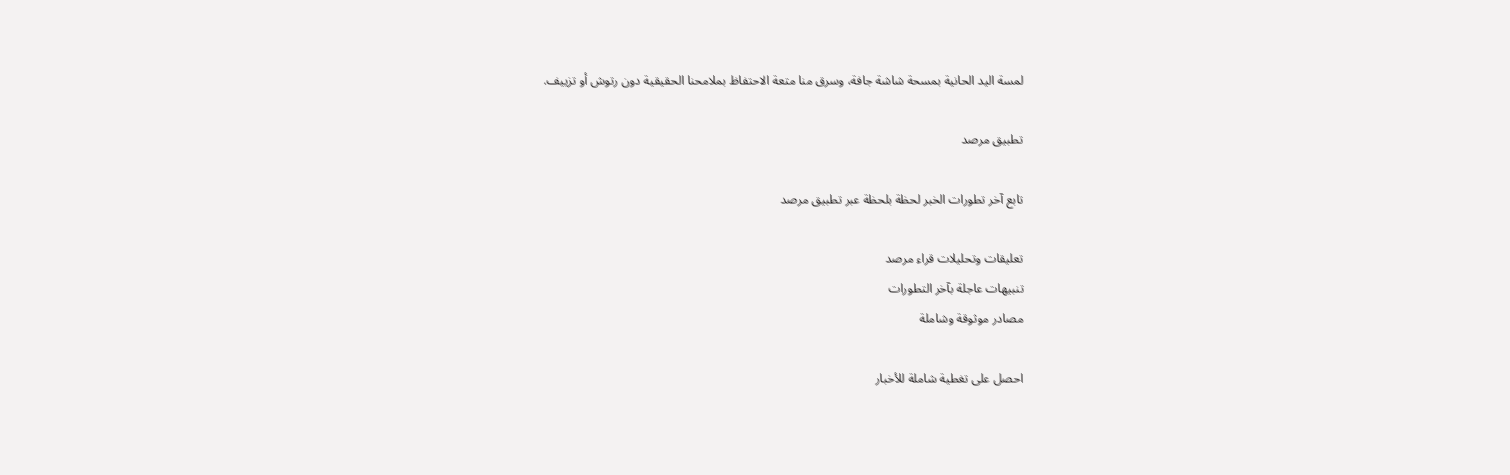لمسة اليد الحانية بمسحة شاشة جافة، وسرق منا متعة الاحتفاظ بملامحنا الحقيقية دون رتوش أو تزييف.

تطبيق مرصد

تابع آخر تطورات الخبر لحظة بلحظة عبر تطبيق مرصد

تعليقات وتحليلات قراء مرصد
تنبيهات عاجلة بآخر التطورات
مصادر موثوقة وشاملة

احصل على تغطية شاملة للأخبار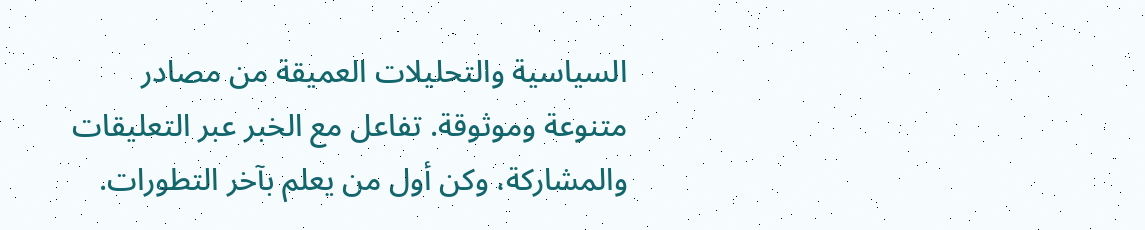السياسية والتحليلات العميقة من مصادر متنوعة وموثوقة. تفاعل مع الخبر عبر التعليقات والمشاركة، وكن أول من يعلم بآخر التطورات.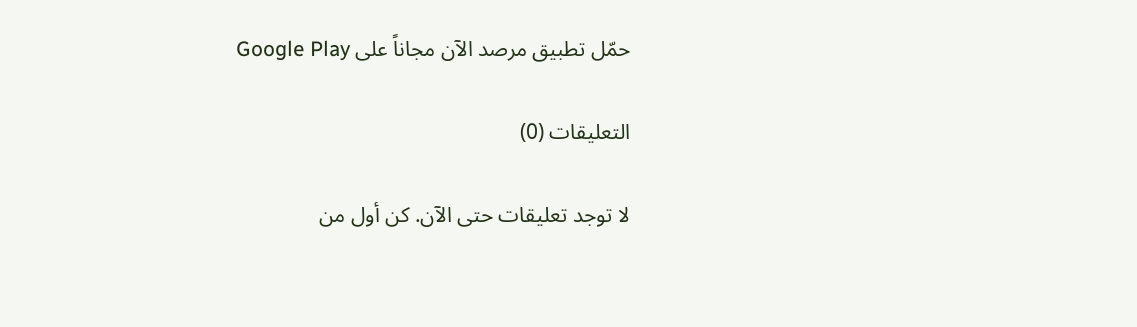حمّل تطبيق مرصد الآن مجاناً على Google Play

التعليقات (0)

لا توجد تعليقات حتى الآن. كن أول من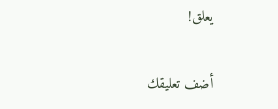يعلق!

أضف تعليقك